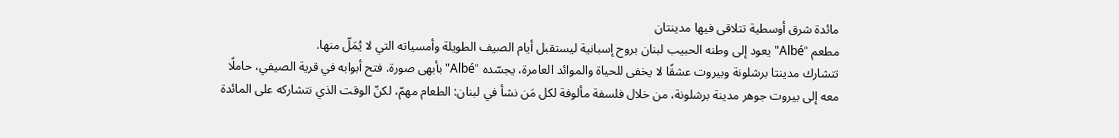مائدة شرق أوسطية تتلاقى فيها مدينتان
مطعم "Albé" يعود إلى وطنه الحبيب لبنان بروح إسبانية ليستقبل أيام الصيف الطويلة وأمسياته التي لا يُمَلّ منها.
تتشارك مدينتا برشلونة وبيروت عشقًا لا يخفى للحياة والموائد العامرة، يجسّده "Albé" بأبهى صورة. فتح أبوابه في قرية الصيفي، حاملًا معه إلى بيروت جوهر مدينة برشلونة، من خلال فلسفة مألوفة لكل مَن نشأ في لبنان: الطعام مهمّ، لكنّ الوقت الذي نتشاركه على المائدة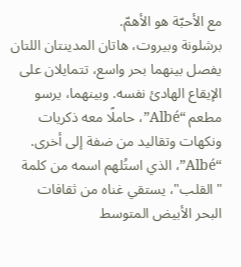مع الأحبّة هو الأهمّ.
برشلونة وبيروت، هاتان المدينتان اللتان يفصل بينهما بحر واسع، تتمايلان على الإيقاع الهادئ نفسه. وبينهما، يرسو مطعم “Albé”، حاملًا معه ذكريات ونكهات وتقاليد من ضفة إلى أخرى.
“Albé”، الذي استُلهم اسمه من كلمة "القلب"، يستقي غناه من ثقافات البحر الأبيض المتوسط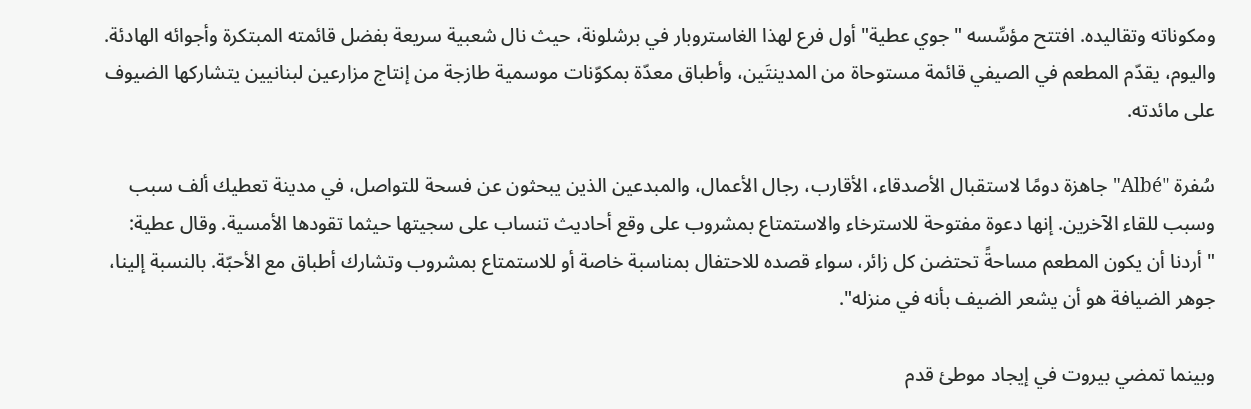ومكوناته وتقاليده. افتتح مؤسِّسه "جوي عطية" أول فرع لهذا الغاستروبار في برشلونة، حيث نال شعبية سريعة بفضل قائمته المبتكرة وأجوائه الهادئة. واليوم، يقدّم المطعم في الصيفي قائمة مستوحاة من المدينتَين، وأطباق معدّة بمكوّنات موسمية طازجة من إنتاج مزارعين لبنانيين يتشاركها الضيوف على مائدته.

سُفرة "Albé" جاهزة دومًا لاستقبال الأصدقاء، الأقارب، رجال الأعمال، والمبدعين الذين يبحثون عن فسحة للتواصل، في مدينة تعطيك ألف سبب وسبب للقاء الآخرين. إنها دعوة مفتوحة للاسترخاء والاستمتاع بمشروب على وقع أحاديث تنساب على سجيتها حيثما تقودها الأمسية. وقال عطية: "أردنا أن يكون المطعم مساحةً تحتضن كل زائر، سواء قصده للاحتفال بمناسبة خاصة أو للاستمتاع بمشروب وتشارك أطباق مع الأحبّة. بالنسبة إلينا، جوهر الضيافة هو أن يشعر الضيف بأنه في منزله".

وبينما تمضي بيروت في إيجاد موطئ قدم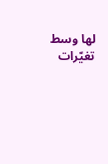لها وسط تغيّرات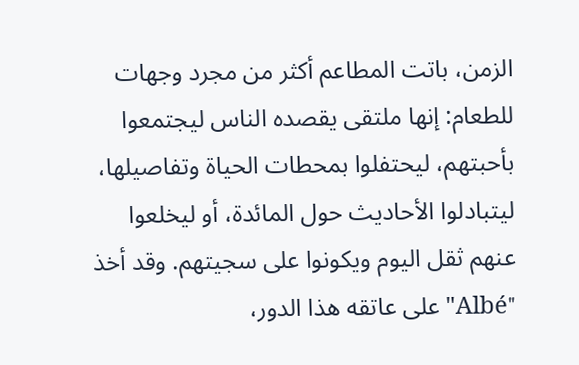الزمن، باتت المطاعم أكثر من مجرد وجهات للطعام: إنها ملتقى يقصده الناس ليجتمعوا بأحبتهم، ليحتفلوا بمحطات الحياة وتفاصيلها، ليتبادلوا الأحاديث حول المائدة، أو ليخلعوا عنهم ثقل اليوم ويكونوا على سجيتهم. وقد أخذ "Albé" على عاتقه هذا الدور،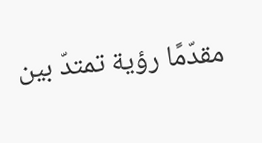مقدّمًا رؤية تمتدّ بين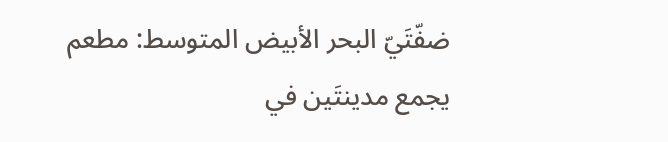ضفّتَيّ البحر الأبيض المتوسط: مطعم يجمع مدينتَين في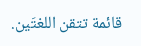قائمة تتقن اللغتَين.